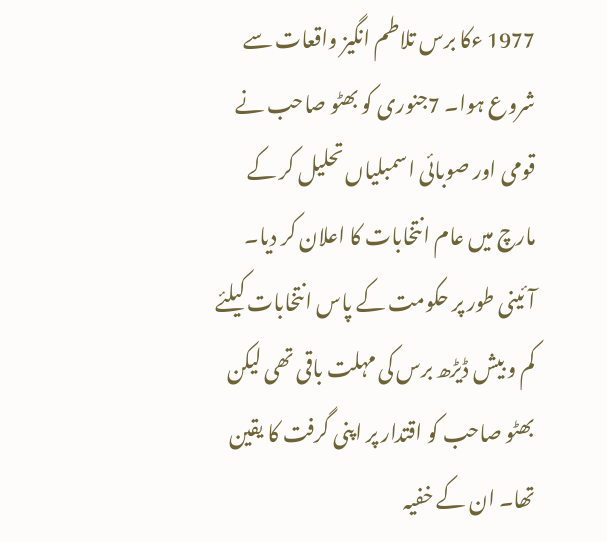1977 ءکا برس تلاطم انگیز واقعات سے شروع ہوا۔ 7جنوری کو بھٹو صاحب نے قومی اور صوبائی اسمبلیاں تحلیل کر کے مارچ میں عام انتخابات کا اعلان کر دیا۔ آئینی طور پر حکومت کے پاس انتخابات کیلئے کم و بیش ڈیڑھ برس کی مہلت باقی تھی لیکن بھٹو صاحب کو اقتدار پر اپنی گرفت کا یقین تھا۔ ان کے خفیہ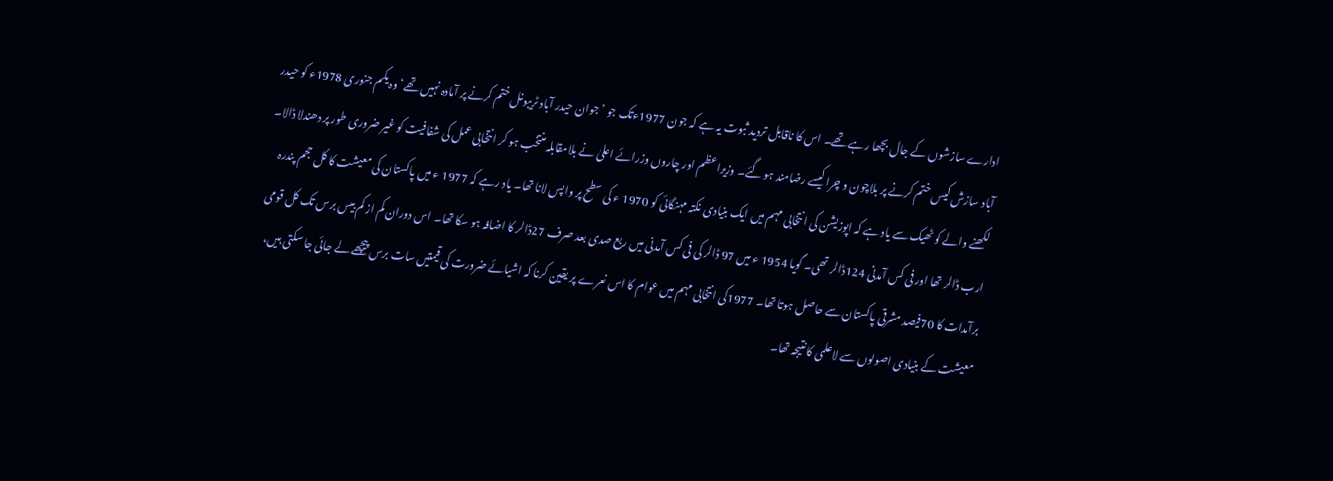ادارے سازشوں کے جال بچھا رہے تھے۔ اس کا ناقابل تردید ثبوت یہ ہے کہ جون 1977ءتک جو ’جوان حیدر آباد ٹریبونل ختم کرنے پر آمادہ نہیں تھے‘ وہ یکم جنوری 1978ء کو حیدر آباد سازش کیس ختم کرنے پر بلاچون و چرا کیسے رضامند ہو گئے۔ وزیراعظم اور چاروں وزرائے اعلیٰ نے بلامقابلہ منتخب ہو کر انتخابی عمل کی شفافیت کو غیر ضروری طور پر دھندلا ڈالا۔ لکھنے والے کو ٹھیک سے یاد ہے کہ اپوزیشن کی انتخابی مہم میں ایک بنیادی نکتہ مہنگائی کو 1970 ء کی سطح پر واپس لانا تھا۔ یاد رہے کہ 1977 ء میں پاکستان کی معیشت کا کل حجم پندرہ ارب ڈالر تھا اور فی کس آمدنی 124ڈالر تھی۔ گویا 1954 ء میں 97 ڈالر کی فی کس آمدنی میں ربع صدی بعد صرف 27ڈالر کا اضافہ ہو سکا تھا۔ اس دوران کم از کم بیس برس تک کل قومی برآمدات کا 70فیصد مشرقی پاکستان سے حاصل ہوتا تھا۔ 1977کی انتخابی مہم میں عوام کا اس نعرے پر یقین کرنا کہ اشیائے ضرورت کی قیمتیں سات برس پیچھے لے جائی جا سکتی ہیں، معیشت کے بنیادی اصولوں سے لاعلمی کا نتیجہ تھا۔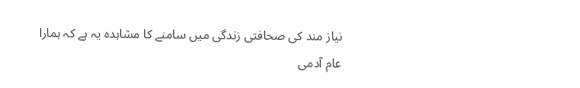نیاز مند کی صحافتی زندگی میں سامنے کا مشاہدہ یہ ہے کہ ہمارا عام آدمی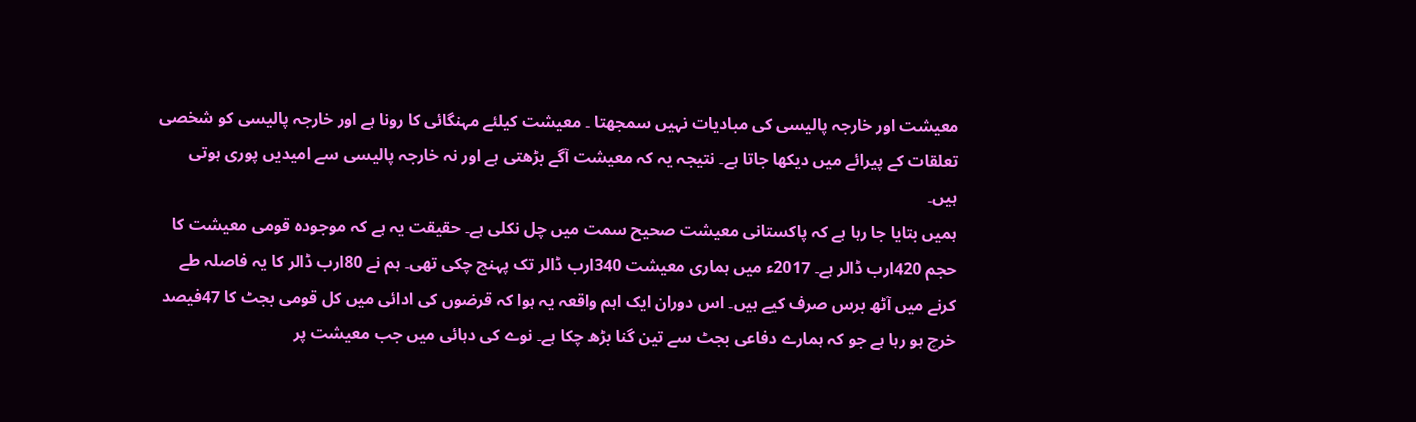معیشت اور خارجہ پالیسی کی مبادیات نہیں سمجھتا ۔ معیشت کیلئے مہنگائی کا رونا ہے اور خارجہ پالیسی کو شخصی تعلقات کے پیرائے میں دیکھا جاتا ہے۔ نتیجہ یہ کہ معیشت آگے بڑھتی ہے اور نہ خارجہ پالیسی سے امیدیں پوری ہوتی ہیں۔
ہمیں بتایا جا رہا ہے کہ پاکستانی معیشت صحیح سمت میں چل نکلی ہے۔ حقیقت یہ ہے کہ موجودہ قومی معیشت کا حجم 420ارب ڈالر ہے۔ 2017ء میں ہماری معیشت 340ارب ڈالر تک پہنچ چکی تھی۔ ہم نے 80ارب ڈالر کا یہ فاصلہ طے کرنے میں آٹھ برس صرف کیے ہیں۔ اس دوران ایک اہم واقعہ یہ ہوا کہ قرضوں کی ادائی میں کل قومی بجٹ کا 47فیصد خرچ ہو رہا ہے جو کہ ہمارے دفاعی بجٹ سے تین گنا بڑھ چکا ہے۔ نوے کی دہائی میں جب معیشت پر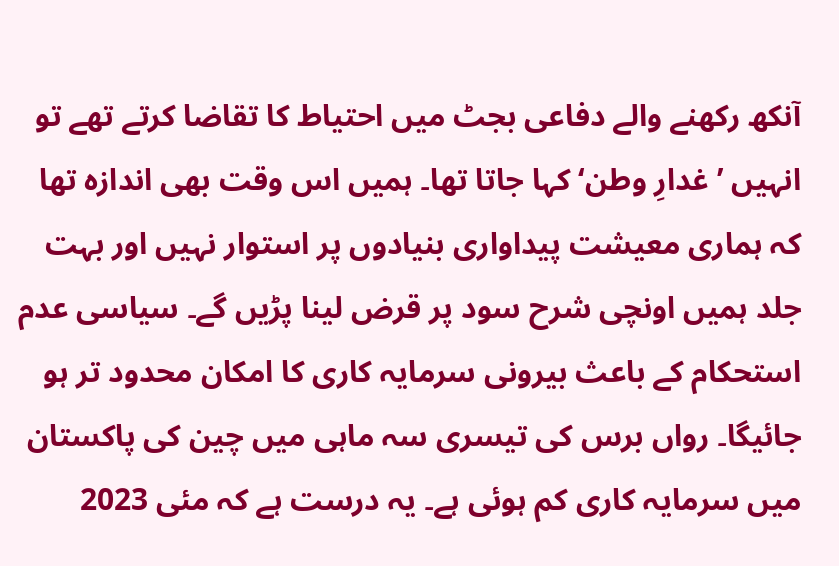آنکھ رکھنے والے دفاعی بجٹ میں احتیاط کا تقاضا کرتے تھے تو انہیں ’غدارِ وطن‘ کہا جاتا تھا۔ ہمیں اس وقت بھی اندازہ تھا کہ ہماری معیشت پیداواری بنیادوں پر استوار نہیں اور بہت جلد ہمیں اونچی شرح سود پر قرض لینا پڑیں گے۔ سیاسی عدم استحکام کے باعث بیرونی سرمایہ کاری کا امکان محدود تر ہو جائیگا۔ رواں برس کی تیسری سہ ماہی میں چین کی پاکستان میں سرمایہ کاری کم ہوئی ہے۔ یہ درست ہے کہ مئی 2023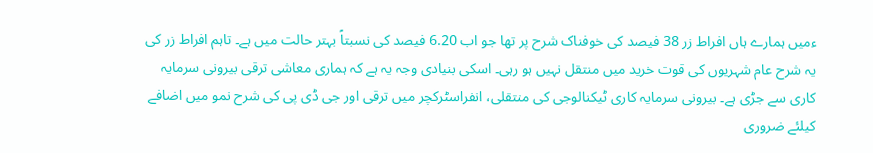ءمیں ہمارے ہاں افراط زر 38 فیصد کی خوفناک شرح پر تھا جو اب 6.20 فیصد کی نسبتاً بہتر حالت میں ہے۔ تاہم افراط زر کی یہ شرح عام شہریوں کی قوت خرید میں منتقل نہیں ہو رہی۔ اسکی بنیادی وجہ یہ ہے کہ ہماری معاشی ترقی بیرونی سرمایہ کاری سے جڑی ہے۔ بیرونی سرمایہ کاری ٹیکنالوجی کی منتقلی، انفراسٹرکچر میں ترقی اور جی ڈی پی کی شرح نمو میں اضافے کیلئے ضروری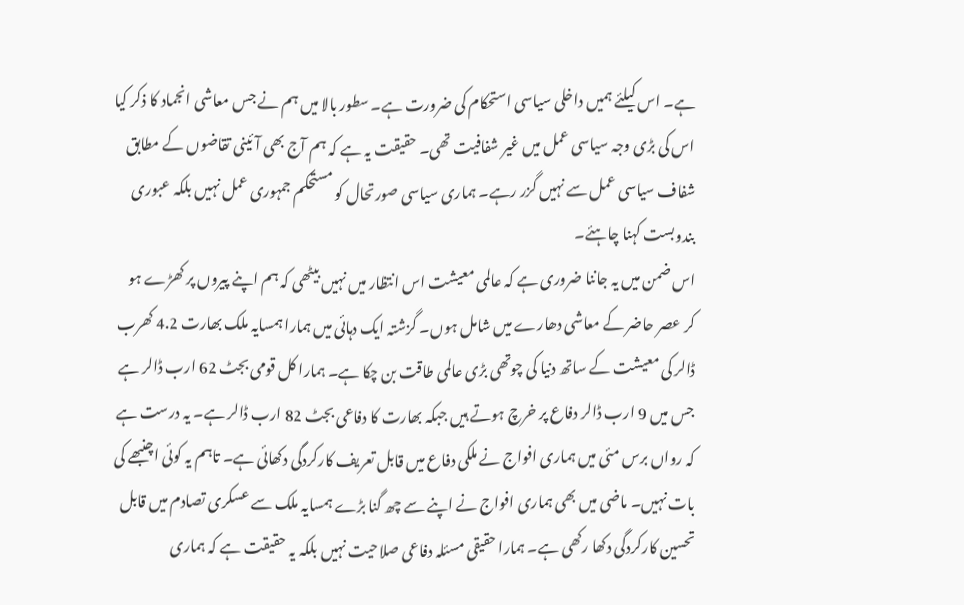ہے۔ اس کیلئے ہمیں داخلی سیاسی استحکام کی ضرورت ہے۔ سطور بالا میں ہم نے جس معاشی انجماد کا ذکر کیا اس کی بڑی وجہ سیاسی عمل میں غیر شفافیت تھی۔ حقیقت یہ ہے کہ ہم آج بھی آئینی تقاضوں کے مطابق شفاف سیاسی عمل سے نہیں گزر رہے۔ ہماری سیاسی صورتحال کو مستحکم جمہوری عمل نہیں بلکہ عبوری بندوبست کہنا چاہئے۔
اس ضمن میں یہ جاننا ضروری ہے کہ عالمی معیشت اس انتظار میں نہیں بیٹھی کہ ہم اپنے پیروں پر کھڑے ہو کر عصر حاضر کے معاشی دھارے میں شامل ہوں۔ گزشتہ ایک دہائی میں ہمارا ہمسایہ ملک بھارت 4.2 کھرب ڈالر کی معیشت کے ساتھ دنیا کی چوتھی بڑی عالمی طاقت بن چکا ہے۔ ہمارا کل قومی بجٹ 62 ارب ڈالر ہے جس میں 9 ارب ڈالر دفاع پر خرچ ہوتے ہیں جبکہ بھارت کا دفاعی بجٹ 82 ارب ڈالر ہے۔ یہ درست ہے کہ رواں برس مئی میں ہماری افواج نے ملکی دفاع میں قابل تعریف کارکردگی دکھائی ہے۔ تاہم یہ کوئی اچنبھے کی بات نہیں۔ ماضی میں بھی ہماری افواج نے اپنے سے چھ گنا بڑے ہمسایہ ملک سے عسکری تصادم میں قابل تحسین کارکردگی دکھا رکھی ہے۔ ہمارا حقیقی مسئلہ دفاعی صلاحیت نہیں بلکہ یہ حقیقت ہے کہ ہماری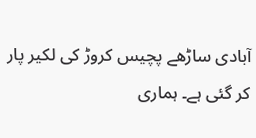آبادی ساڑھے پچیس کروڑ کی لکیر پار کر گئی ہے۔ ہماری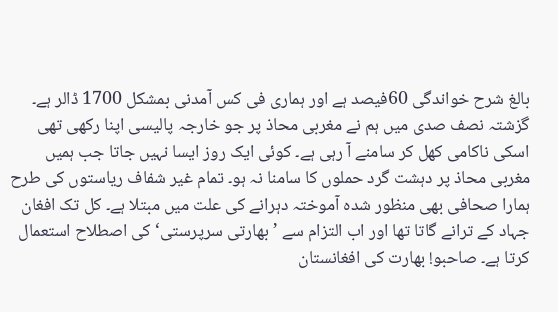بالغ شرح خواندگی 60فیصد ہے اور ہماری فی کس آمدنی بمشکل 1700 ڈالر ہے۔ گزشتہ نصف صدی میں ہم نے مغربی محاذ پر جو خارجہ پالیسی اپنا رکھی تھی اسکی ناکامی کھل کر سامنے آ رہی ہے۔ کوئی ایک روز ایسا نہیں جاتا جب ہمیں مغربی محاذ پر دہشت گرد حملوں کا سامنا نہ ہو۔ تمام غیر شفاف ریاستوں کی طرح ہمارا صحافی بھی منظور شدہ آموختہ دہرانے کی علت میں مبتلا ہے۔ کل تک افغان جہاد کے ترانے گاتا تھا اور اب التزام سے ’بھارتی سرپرستی‘ کی اصطلاح استعمال کرتا ہے۔ صاحبو! بھارت کی افغانستان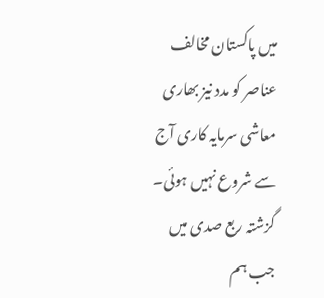میں پاکستان مخالف عناصر کو مدد نیز بھاری معاشی سرمایہ کاری آج سے شروع نہیں ہوئی۔ گزشتہ ربع صدی میں جب ہم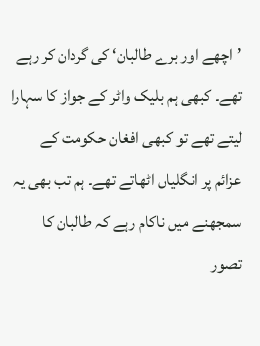’اچھے اور برے طالبان‘ کی گردان کر رہے تھے۔ کبھی ہم بلیک واٹر کے جواز کا سہارا لیتے تھے تو کبھی افغان حکومت کے عزائم پر انگلیاں اٹھاتے تھے۔ ہم تب بھی یہ سمجھنے میں ناکام رہے کہ طالبان کا تصور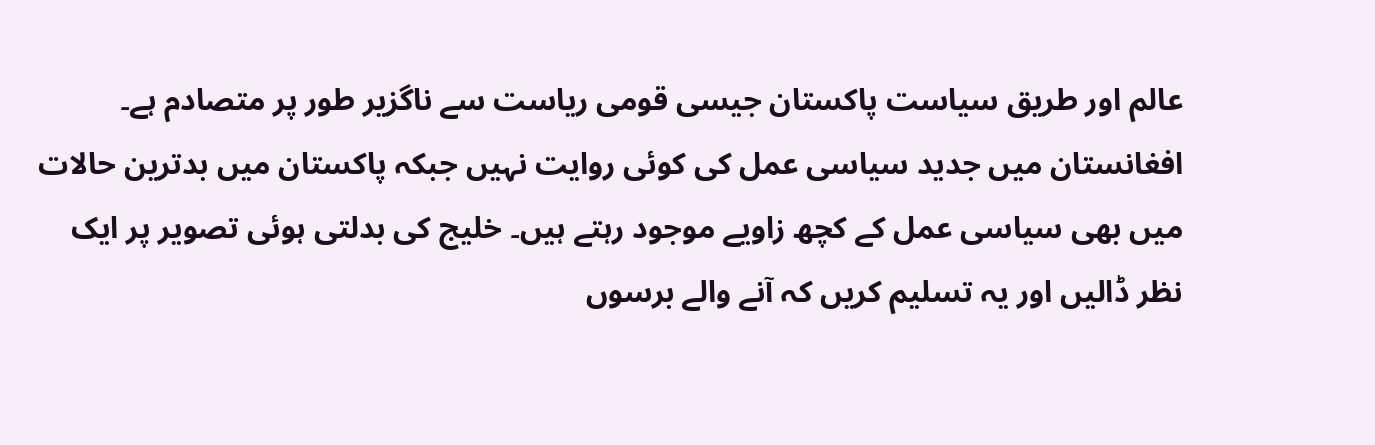عالم اور طریق سیاست پاکستان جیسی قومی ریاست سے ناگزیر طور پر متصادم ہے۔ افغانستان میں جدید سیاسی عمل کی کوئی روایت نہیں جبکہ پاکستان میں بدترین حالات میں بھی سیاسی عمل کے کچھ زاویے موجود رہتے ہیں۔ خلیج کی بدلتی ہوئی تصویر پر ایک نظر ڈالیں اور یہ تسلیم کریں کہ آنے والے برسوں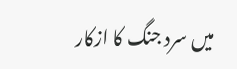میں سرد جنگ کا ازکار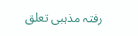رفتہ مذہبی تعلق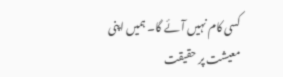کسی کام نہیں آئے گا۔ ہمیں اپنی معیشت پر حقیقت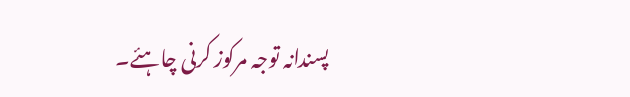پسندانہ توجہ مرکوز کرنی چاہئے۔